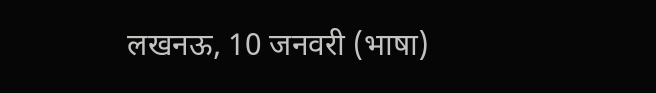लखनऊ, 10 जनवरी (भाषा)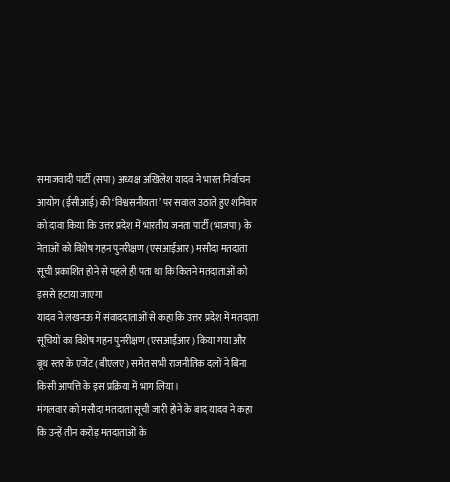समाजवादी पार्टी (सपा) अध्यक्ष अखिलेश यादव ने भारत निर्वाचन आयोग (ईसीआई) की ‘विश्वसनीयता’ पर सवाल उठाते हुए शनिवार को दावा किया कि उत्तर प्रदेश में भारतीय जनता पार्टी (भाजपा) के नेताओं को विशेष गहन पुनरीक्षण (एसआईआर) मसौदा मतदाता सूची प्रकाशित होने से पहले ही पता था कि कितने मतदाताओं को इससे हटाया जाएगा
यादव ने लखनऊ में संवाददाताओं से कहा कि उत्तर प्रदेश में मतदाता सूचियों का विशेष गहन पुनरीक्षण (एसआईआर) किया गया और बूथ स्तर के एजेंट (बीएलए) समेत सभी राजनीतिक दलों ने बिना किसी आपत्ति के इस प्रक्रिया में भाग लिया।
मंगलवार को मसौदा मतदाता सूची जारी होने के बाद यादव ने कहा कि उन्हें तीन करोड़ मतदाताओं के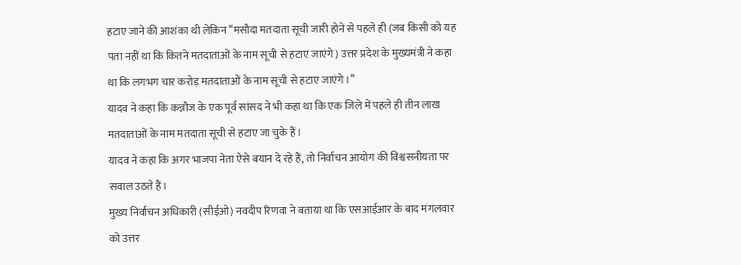हटाए जाने की आशंका थी लेकिन ‘‘मसौदा मतदाता सूची जारी होने से पहले ही (जब किसी को यह पता नहीं था कि कितने मतदाताओं के नाम सूची से हटाए जाएंगे) उत्तर प्रदेश के मुख्यमंत्री ने कहा था कि लगभग चार करोड़ मतदाताओं के नाम सूची से हटाए जाएंगे।’’
यादव ने कहा कि कन्नौज के एक पूर्व सांसद ने भी कहा था कि एक जिले में पहले ही तीन लाख मतदाताओं के नाम मतदाता सूची से हटाए जा चुके हैं।
यादव ने कहा कि अगर भाजपा नेता ऐसे बयान दे रहे हैं, तो निर्वाचन आयोग की विश्वसनीयता पर सवाल उठते हैं।
मुख्य निर्वाचन अधिकारी (सीईओ) नवदीप रिणवा ने बताया था कि एसआईआर के बाद मंगलवार को उत्तर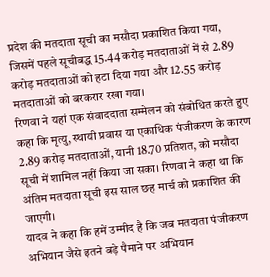प्रदेश की मतदाता सूची का मसौदा प्रकाशित किया गया, जिसमें पहले सूचीबद्ध 15.44 करोड़ मतदाताओं में से 2.89 करोड़ मतदाताओं को हटा दिया गया और 12.55 करोड़ मतदाताओं को बरकरार रखा गया।
रिणवा ने यहां एक संवाददाता सम्मेलन को संबोधित करते हुए कहा कि मृत्यु, स्थायी प्रवास या एकाधिक पंजीकरण के कारण 2.89 करोड़ मतदाताओं, यानी 18.70 प्रतिशत, को मसौदा सूची में शामिल नहीं किया जा सका। रिणवा ने कहा था कि अंतिम मतदाता सूची इस साल छह मार्च को प्रकाशित की जाएगी।
यादव ने कहा कि हमें उम्मीद है कि जब मतदाता पंजीकरण अभियान जैसे इतने बड़े पैमाने पर अभियान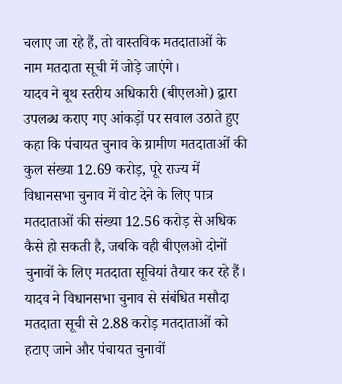चलाए जा रहे हैं, तो वास्तविक मतदाताओं के नाम मतदाता सूची में जोड़े जाएंगे।
यादव ने बूथ स्तरीय अधिकारी (बीएलओ) द्वारा उपलब्ध कराए गए आंकड़ों पर सवाल उठाते हुए कहा कि पंचायत चुनाव के ग्रामीण मतदाताओं की कुल संख्या 12.69 करोड़, पूरे राज्य में विधानसभा चुनाव में वोट देने के लिए पात्र मतदाताओं की संख्या 12.56 करोड़ से अधिक कैसे हो सकती है, जबकि वही बीएलओ दोनों चुनावों के लिए मतदाता सूचियां तैयार कर रहे हैं।
यादव ने विधानसभा चुनाव से संबंधित मसौदा मतदाता सूची से 2.88 करोड़ मतदाताओं को हटाए जाने और पंचायत चुनावों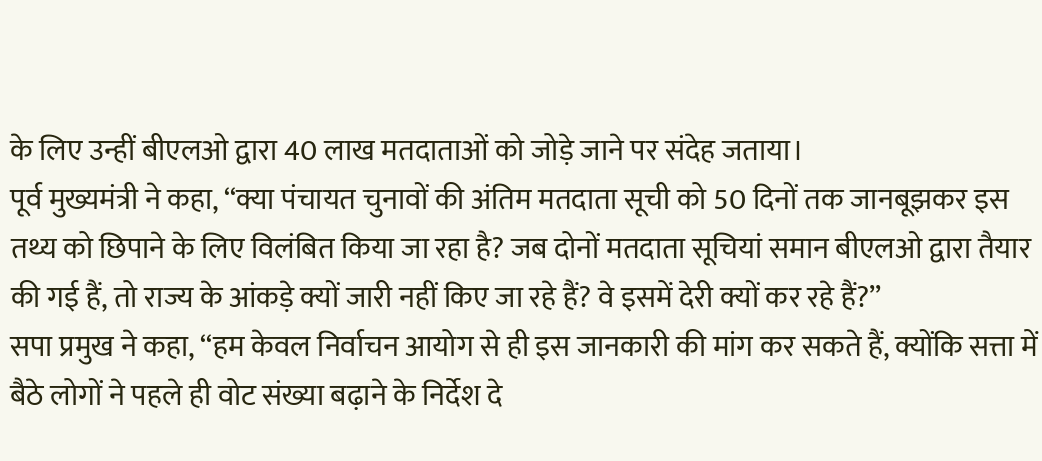के लिए उन्हीं बीएलओ द्वारा 40 लाख मतदाताओं को जोड़े जाने पर संदेह जताया।
पूर्व मुख्यमंत्री ने कहा, ‘‘क्या पंचायत चुनावों की अंतिम मतदाता सूची को 50 दिनों तक जानबूझकर इस तथ्य को छिपाने के लिए विलंबित किया जा रहा है? जब दोनों मतदाता सूचियां समान बीएलओ द्वारा तैयार की गई हैं, तो राज्य के आंकड़े क्यों जारी नहीं किए जा रहे हैं? वे इसमें देरी क्यों कर रहे हैं?’’
सपा प्रमुख ने कहा, ‘‘हम केवल निर्वाचन आयोग से ही इस जानकारी की मांग कर सकते हैं, क्योंकि सत्ता में बैठे लोगों ने पहले ही वोट संख्या बढ़ाने के निर्देश दे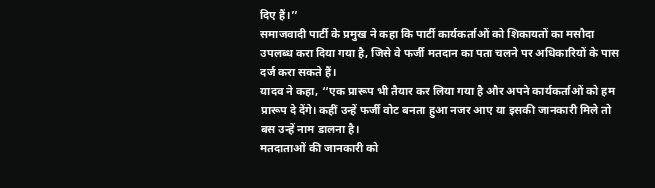दिए हैं।’’
समाजवादी पार्टी के प्रमुख ने कहा कि पार्टी कार्यकर्ताओं को शिकायतों का मसौदा उपलब्ध करा दिया गया है, जिसे वे फर्जी मतदान का पता चलने पर अधिकारियों के पास दर्ज करा सकते हैं।
यादव ने कहा, ‘‘एक प्रारूप भी तैयार कर लिया गया है और अपने कार्यकर्ताओं को हम प्रारूप दे देंगे। कहीं उन्हें फर्जी वोट बनता हुआ नजर आए या इसकी जानकारी मिले तो बस उन्हें नाम डालना है।
मतदाताओं की जानकारी को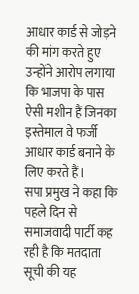आधार कार्ड से जोड़ने की मांग करते हुए उन्होंने आरोप लगाया कि भाजपा के पास ऐसी मशीन हैं जिनका इस्तेमाल वे फर्जी आधार कार्ड बनाने के लिए करते हैं।
सपा प्रमुख ने कहा कि पहले दिन से समाजवादी पार्टी कह रही है कि मतदाता सूची की यह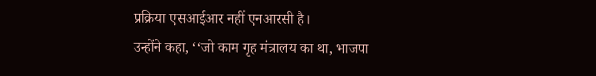प्रक्रिया एसआईआर नहीं एनआरसी है।
उन्होंने कहा, ‘‘जो काम गृह मंत्रालय का था, भाजपा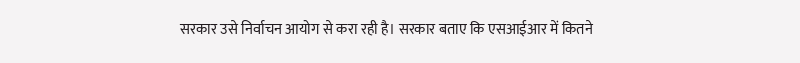सरकार उसे निर्वाचन आयोग से करा रही है। सरकार बताए कि एसआईआर में कितने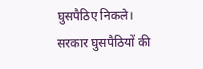घुसपैठिए निकले। सरकार घुसपैठियों की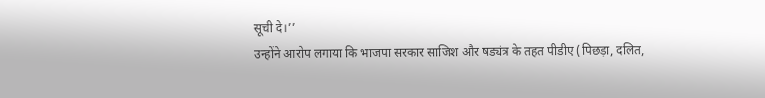सूची दे।’’
उन्होंने आरोप लगाया कि भाजपा सरकार साजिश और षड्यंत्र के तहत पीडीए (पिछड़ा, दलित,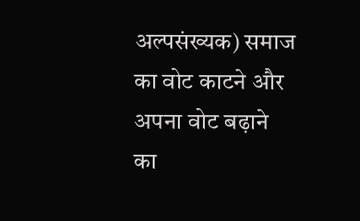अल्पसंख्यक) समाज का वोट काटने और अपना वोट बढ़ाने का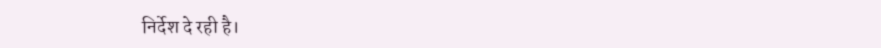निर्देश दे रही है।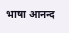भाषा आनन्द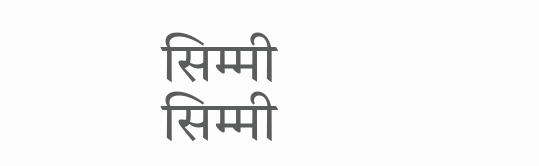सिम्मी
सिम्मी